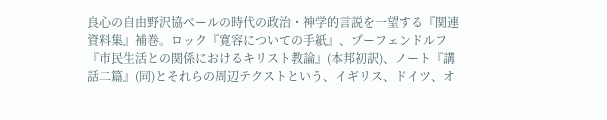良心の自由野沢協ベールの時代の政治・神学的言説を一望する『関連資料集』補巻。ロック『寛容についての手紙』、プーフェンドルフ『市民生活との関係におけるキリスト教論』(本邦初訳)、ノート『講話二篇』(同)とそれらの周辺テクストという、イギリス、ドイツ、オ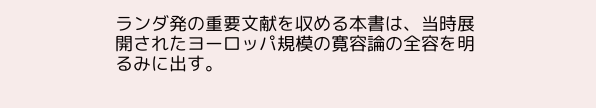ランダ発の重要文献を収める本書は、当時展開されたヨーロッパ規模の寛容論の全容を明るみに出す。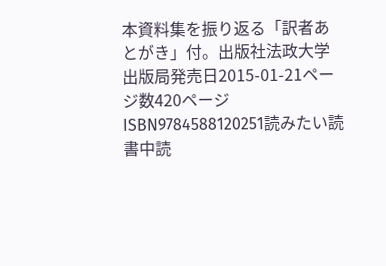本資料集を振り返る「訳者あとがき」付。出版社法政大学出版局発売日2015-01-21ページ数420ページISBN9784588120251読みたい読書中読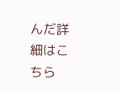んだ詳細はこちら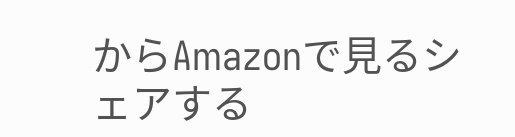からAmazonで見るシェアする